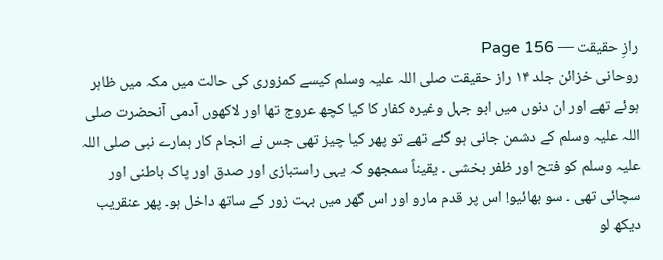رازِ حقیقت — Page 156
روحانی خزائن جلد ۱۴ راز حقیقت صلی اللہ علیہ وسلم کیسے کمزوری کی حالت میں مکہ میں ظاہر ہوئے تھے اور ان دنوں میں ابو جہل وغیرہ کفار کا کیا کچھ عروج تھا اور لاکھوں آدمی آنحضرت صلی اللہ علیہ وسلم کے دشمن جانی ہو گئے تھے تو پھر کیا چیز تھی جس نے انجام کار ہمارے نبی صلی اللہ علیہ وسلم کو فتح اور ظفر بخشی ۔ یقیناً سمجھو کہ یہی راستبازی اور صدق اور پاک باطنی اور سچائی تھی ۔ سو بھائیو! اس پر قدم مارو اور اس گھر میں بہت زور کے ساتھ داخل ہو۔ پھر عنقریب دیکھ لو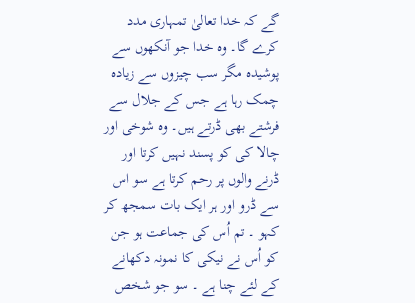گے کہ خدا تعالیٰ تمہاری مدد کرے گا۔ وہ خدا جو آنکھوں سے پوشیدہ مگر سب چیزوں سے زیادہ چمک رہا ہے جس کے جلال سے فرشتے بھی ڈرتے ہیں۔ وہ شوخی اور چالا کی کو پسند نہیں کرتا اور ڈرنے والوں پر رحم کرتا ہے سو اس سے ڈرو اور ہر ایک بات سمجھ کر کہو ۔ تم اُس کی جماعت ہو جن کو اُس نے نیکی کا نمونہ دکھانے کے لئے چنا ہے ۔ سو جو شخص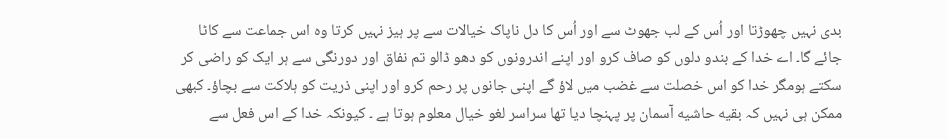بدی نہیں چھوڑتا اور اُس کے لب جھوٹ سے اور اُس کا دل ناپاک خیالات سے پر ہیز نہیں کرتا وہ اس جماعت سے کاٹا جائے گا۔ اے خدا کے بندو دلوں کو صاف کرو اور اپنے اندرونوں کو دھو ڈالو تم نفاق اور دورنگی سے ہر ایک کو راضی کر سکتے ہومگر خدا کو اس خصلت سے غضب میں لاؤ گے اپنی جانوں پر رحم کرو اور اپنی ذریت کو ہلاکت سے بچاؤ۔ کبھی ممکن ہی نہیں کہ بقیه حاشیه آسمان پر پہنچا دیا تھا سراسر لغو خیال معلوم ہوتا ہے ۔ کیونکہ خدا کے اس فعل سے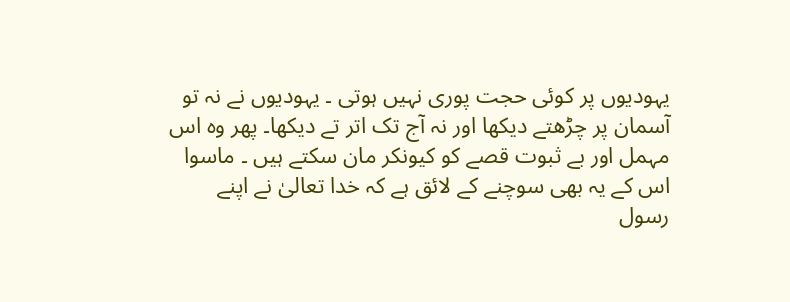یہودیوں پر کوئی حجت پوری نہیں ہوتی ۔ یہودیوں نے نہ تو آسمان پر چڑھتے دیکھا اور نہ آج تک اتر تے دیکھا۔ پھر وہ اس مہمل اور بے ثبوت قصے کو کیونکر مان سکتے ہیں ۔ ماسوا اس کے یہ بھی سوچنے کے لائق ہے کہ خدا تعالیٰ نے اپنے رسول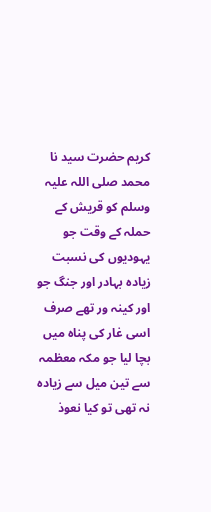کریم حضرت سید نا محمد صلی اللہ علیہ وسلم کو قریش کے حملہ کے وقت جو یہودیوں کی نسبت زیادہ بہادر اور جنگ جو اور کینہ ور تھے صرف اسی غار کی پناہ میں بچا لیا جو مکہ معظمہ سے تین میل سے زیادہ نہ تھی تو کیا نعوذ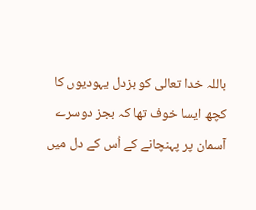باللہ خدا تعالی کو بزدل یہودیوں کا کچھ ایسا خوف تھا کہ بجز دوسرے آسمان پر پہنچانے کے اُس کے دل میں